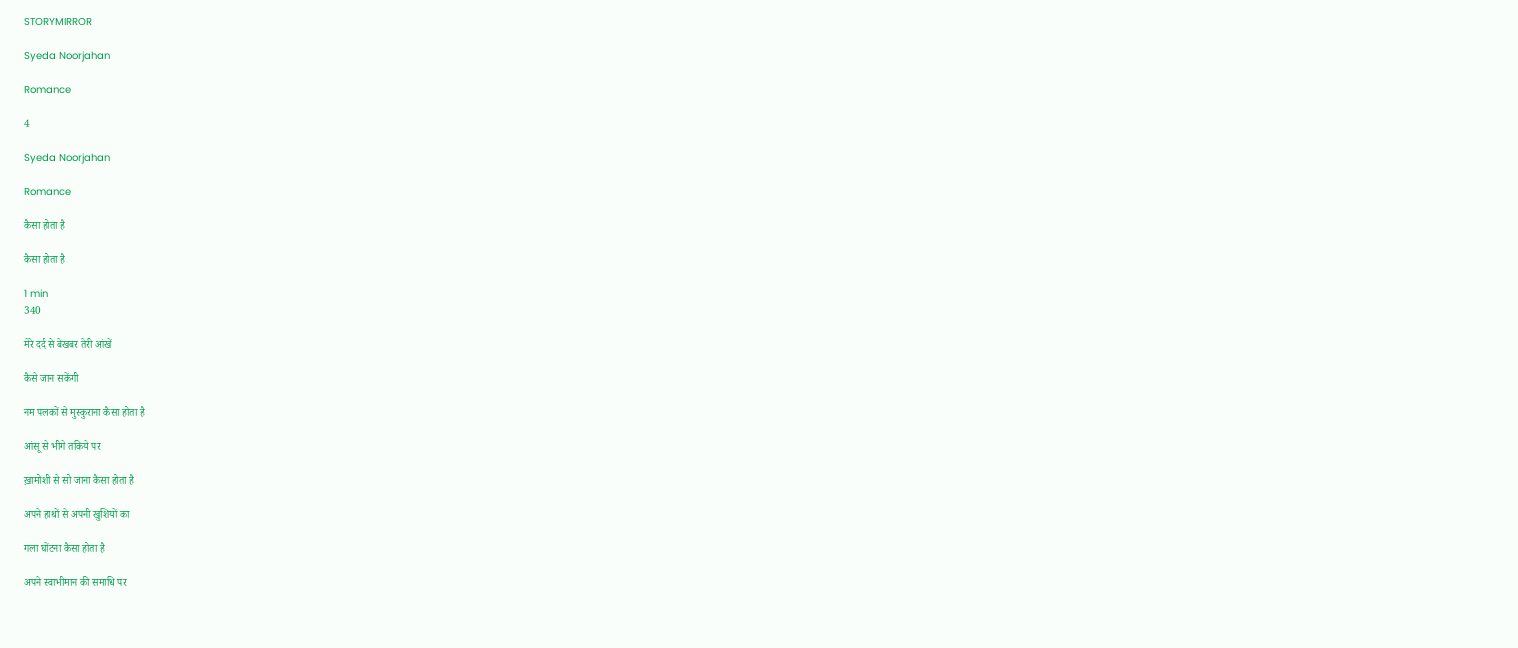STORYMIRROR

Syeda Noorjahan

Romance

4

Syeda Noorjahan

Romance

कैसा होता है

कैसा होता है

1 min
340

मेरे दर्द से बेखबर तेरी आंखें

कैसे जान सकेंगी

नम पलकों से मुस्कुराना कैसा होता है

आंसू से भीगे तकिये पर

ख़ामोशी से सो जाना कैसा होता है

अपने हाथों से अपनी खुशियों का

गला घोंटना कैसा होता है

अपने स्वाभीमान की समाधि पर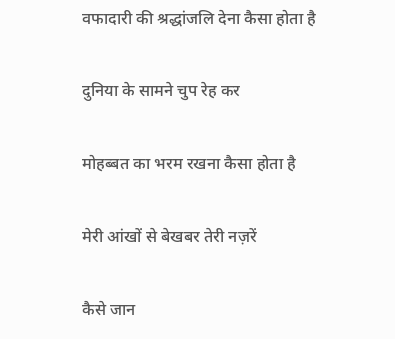वफादारी की श्रद्धांजलि देना कैसा होता है

दुनिया के सामने चुप रेह कर

मोहब्बत का भरम रखना कैसा होता है

मेरी आंखों से बेखबर तेरी नज़रें

कैसे जान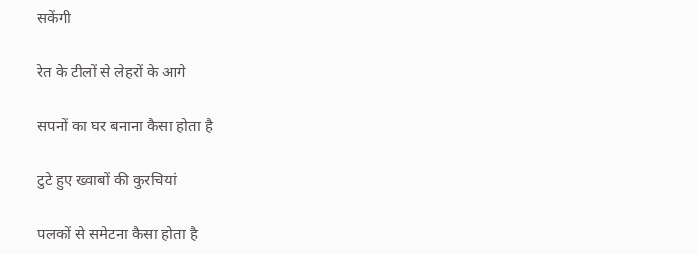सकेंगी

रेत के टीलों से लेहरों के आगे

सपनों का घर बनाना कैसा होता है

टुटे हुए ख्वाबों की कुरचियां

पलकों से समेटना कैसा होता है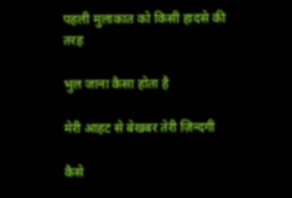पहली मुलाकात को किसी हादसे की तरह

भुल जाना कैसा होता है

मेरी आहट से बेखबर तेरी ज़िन्दगी

कैसे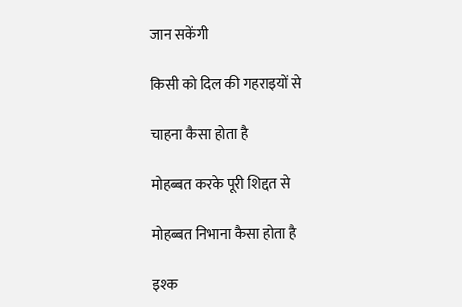जान सकेंगी

किसी को दिल की गहराइयों से

चाहना कैसा होता है

मोहब्बत करके पूरी शिद्दत से

मोहब्बत निभाना कैसा होता है

इश्क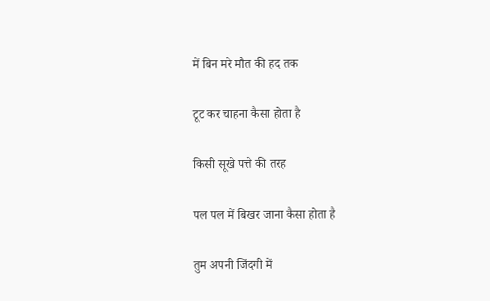में बिन मरे मौत की हद तक

टूट कर चाहना कैसा होता है

किसी सूखे पत्ते की तरह

पल पल में बिखर जाना कैसा होता है

तुम अपनी जिंदगी में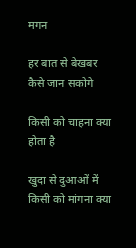मगन

हर बात से बेखबर कैसे जान सकोगे

किसी को चाहना क्या होता है

खुदा से दुआओं में किसी को मांगना क्या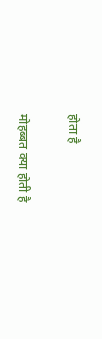होता है

मोहब्बत क्या होती है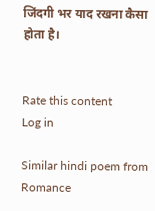जिंदगी भर याद रखना कैसा होता है।


Rate this content
Log in

Similar hindi poem from Romance